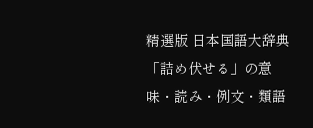精選版 日本国語大辞典 「詰め伏せる」の意味・読み・例文・類語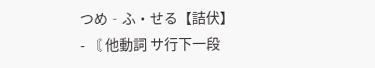つめ‐ふ・せる【詰伏】
- 〘 他動詞 サ行下一段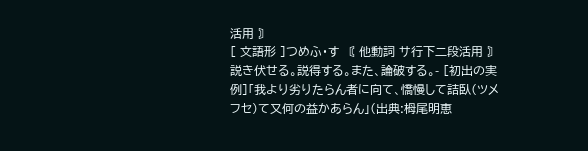活用 〙
[ 文語形 ]つめふ・す 〘 他動詞 サ行下二段活用 〙 説き伏せる。説得する。また、論破する。- [初出の実例]「我より劣りたらん者に向て、憍慢して詰臥(ツメフセ)て又何の益かあらん」(出典:栂尾明恵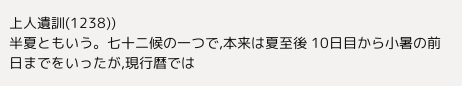上人遺訓(1238))
半夏ともいう。七十二候の一つで,本来は夏至後 10日目から小暑の前日までをいったが,現行暦では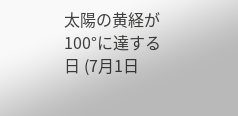太陽の黄経が 100°に達する日 (7月1日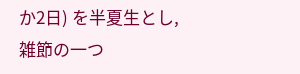か2日) を半夏生とし,雑節の一つ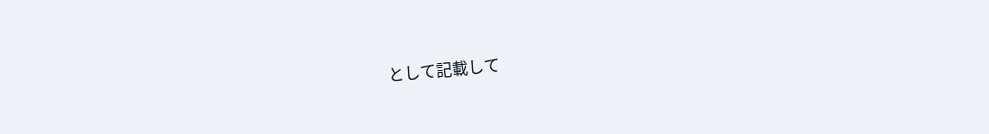として記載して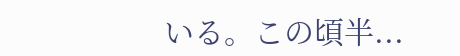いる。この頃半...